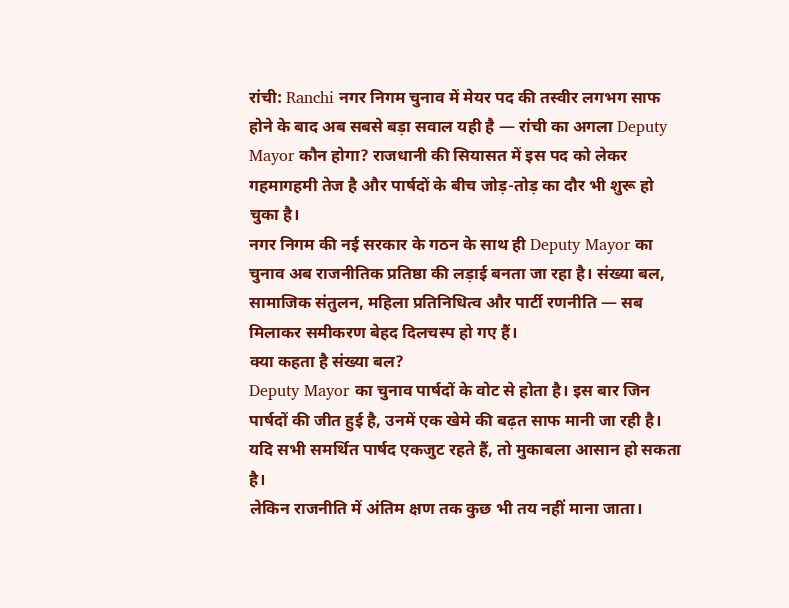रांची: Ranchi नगर निगम चुनाव में मेयर पद की तस्वीर लगभग साफ होने के बाद अब सबसे बड़ा सवाल यही है — रांची का अगला Deputy Mayor कौन होगा? राजधानी की सियासत में इस पद को लेकर गहमागहमी तेज है और पार्षदों के बीच जोड़-तोड़ का दौर भी शुरू हो चुका है।
नगर निगम की नई सरकार के गठन के साथ ही Deputy Mayor का चुनाव अब राजनीतिक प्रतिष्ठा की लड़ाई बनता जा रहा है। संख्या बल, सामाजिक संतुलन, महिला प्रतिनिधित्व और पार्टी रणनीति — सब मिलाकर समीकरण बेहद दिलचस्प हो गए हैं।
क्या कहता है संख्या बल?
Deputy Mayor का चुनाव पार्षदों के वोट से होता है। इस बार जिन पार्षदों की जीत हुई है, उनमें एक खेमे की बढ़त साफ मानी जा रही है। यदि सभी समर्थित पार्षद एकजुट रहते हैं, तो मुकाबला आसान हो सकता है।
लेकिन राजनीति में अंतिम क्षण तक कुछ भी तय नहीं माना जाता।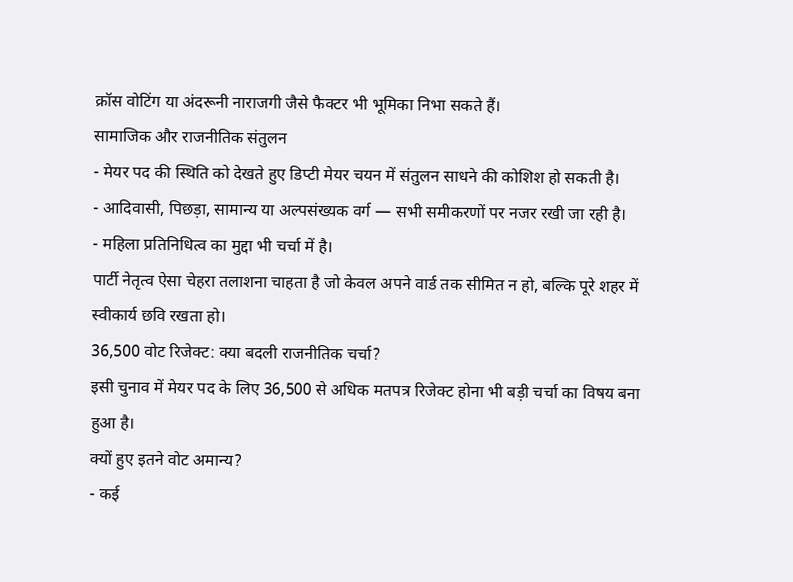क्रॉस वोटिंग या अंदरूनी नाराजगी जैसे फैक्टर भी भूमिका निभा सकते हैं।
सामाजिक और राजनीतिक संतुलन
- मेयर पद की स्थिति को देखते हुए डिप्टी मेयर चयन में संतुलन साधने की कोशिश हो सकती है।
- आदिवासी, पिछड़ा, सामान्य या अल्पसंख्यक वर्ग — सभी समीकरणों पर नजर रखी जा रही है।
- महिला प्रतिनिधित्व का मुद्दा भी चर्चा में है।
पार्टी नेतृत्व ऐसा चेहरा तलाशना चाहता है जो केवल अपने वार्ड तक सीमित न हो, बल्कि पूरे शहर में स्वीकार्य छवि रखता हो।
36,500 वोट रिजेक्ट: क्या बदली राजनीतिक चर्चा?
इसी चुनाव में मेयर पद के लिए 36,500 से अधिक मतपत्र रिजेक्ट होना भी बड़ी चर्चा का विषय बना हुआ है।
क्यों हुए इतने वोट अमान्य?
- कई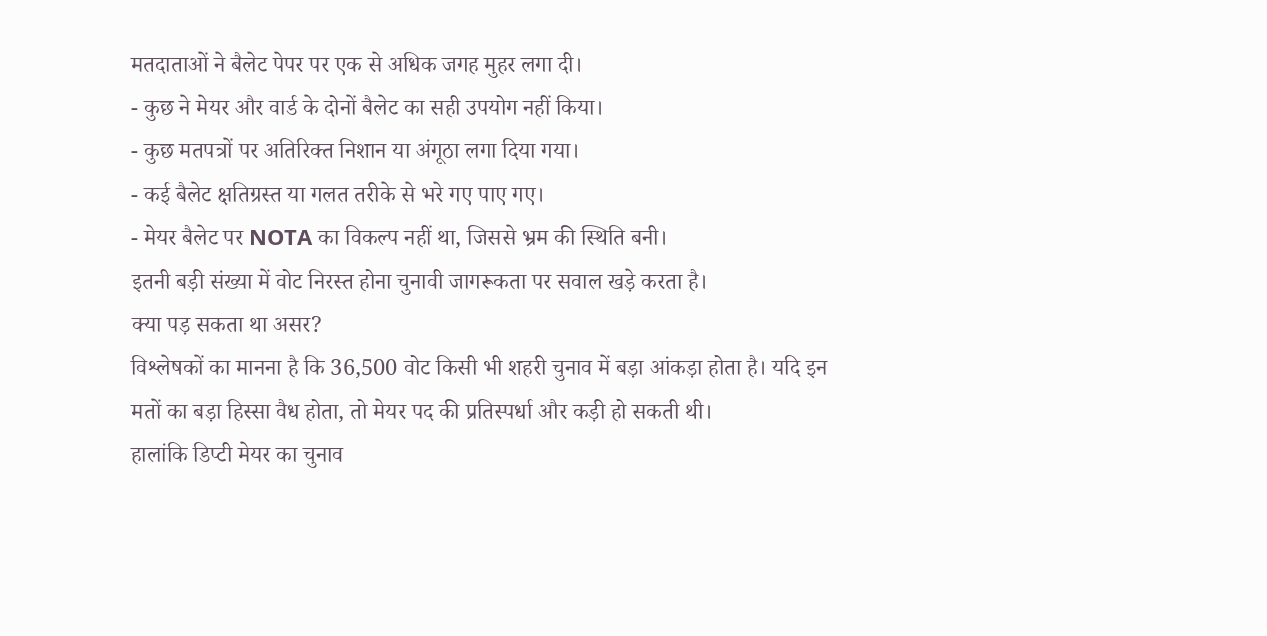मतदाताओं ने बैलेट पेपर पर एक से अधिक जगह मुहर लगा दी।
- कुछ ने मेयर और वार्ड के दोनों बैलेट का सही उपयोग नहीं किया।
- कुछ मतपत्रों पर अतिरिक्त निशान या अंगूठा लगा दिया गया।
- कई बैलेट क्षतिग्रस्त या गलत तरीके से भरे गए पाए गए।
- मेयर बैलेट पर NOTA का विकल्प नहीं था, जिससे भ्रम की स्थिति बनी।
इतनी बड़ी संख्या में वोट निरस्त होना चुनावी जागरूकता पर सवाल खड़े करता है।
क्या पड़ सकता था असर?
विश्लेषकों का मानना है कि 36,500 वोट किसी भी शहरी चुनाव में बड़ा आंकड़ा होता है। यदि इन मतों का बड़ा हिस्सा वैध होता, तो मेयर पद की प्रतिस्पर्धा और कड़ी हो सकती थी।
हालांकि डिप्टी मेयर का चुनाव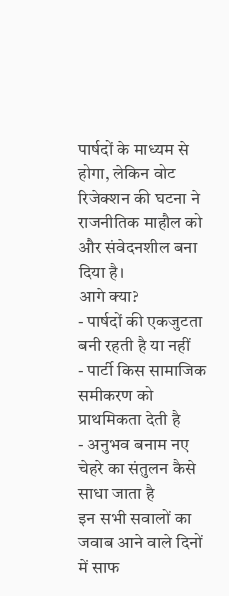पार्षदों के माध्यम से होगा, लेकिन वोट रिजेक्शन की घटना ने राजनीतिक माहौल को और संवेदनशील बना दिया है।
आगे क्या?
- पार्षदों की एकजुटता बनी रहती है या नहीं
- पार्टी किस सामाजिक समीकरण को प्राथमिकता देती है
- अनुभव बनाम नए चेहरे का संतुलन कैसे साधा जाता है
इन सभी सवालों का जवाब आने वाले दिनों में साफ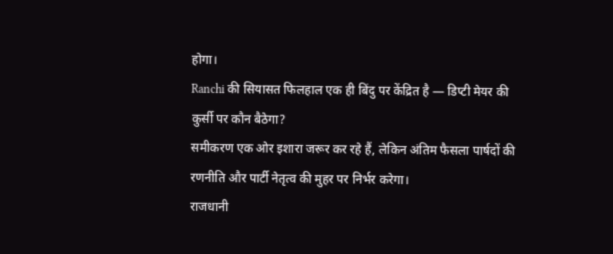होगा।
Ranchi की सियासत फिलहाल एक ही बिंदु पर केंद्रित है — डिप्टी मेयर की कुर्सी पर कौन बैठेगा?
समीकरण एक ओर इशारा जरूर कर रहे हैं, लेकिन अंतिम फैसला पार्षदों की रणनीति और पार्टी नेतृत्व की मुहर पर निर्भर करेगा।
राजधानी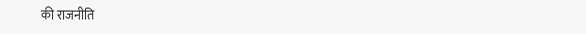की राजनीति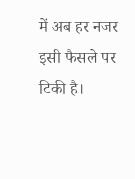में अब हर नजर इसी फैसले पर टिकी है।